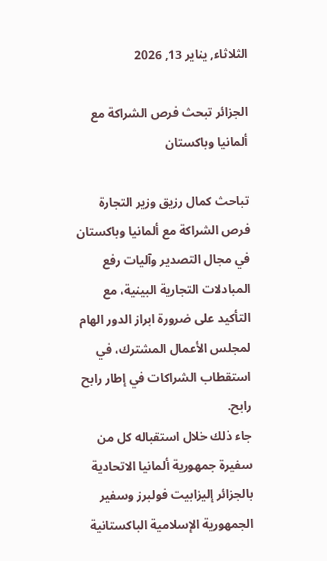الثلاثاء, يناير 13, 2026

الجزائر تبحث فرص الشراكة مع ألمانيا وباكستان

تباحث كمال رزيق وزير التجارة فرص الشراكة مع ألمانيا وباكستان في مجال التصدير وآليات رفع المبادلات التجارية البينية، مع التأكيد على ضرورة ابراز الدور الهام لمجلس الأعمال المشترك، في استقطاب الشراكات في إطار رابح رابح.
جاء ذلك خلال استقباله كل من سفيرة جمهورية ألمانيا الاتحادية بالجزائر إليزابيت فولبرز وسفير الجمهورية الإسلامية الباكستانية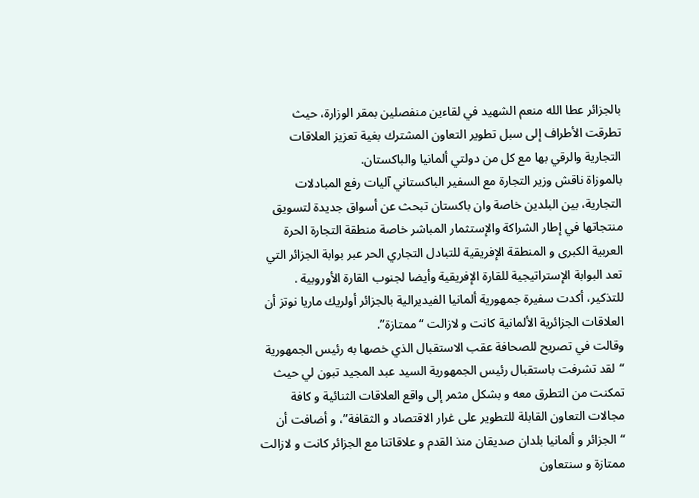بالجزائر عطا الله منعم الشهيد في لقاءين منفصلين بمقر الوزارة، حيث تطرقت الأطراف إلى سبل تطوير التعاون المشترك بغية تعزيز العلاقات التجارية والرقي بها مع كل من دولتي ألمانيا والباكستان.
بالموزاة ناقش وزير التجارة مع السفير الباكستاني آليات رفع المبادلات التجارية، بين البلدين خاصة وان باكستان تبحث عن أسواق جديدة لتسويق منتجاتها في إطار الشراكة والإستثمار المباشر خاصة منطقة التجارة الحرة العربية الكبرى و المنطقة الإفريقية للتبادل التجاري الحر عبر بوابة الجزائر التي تعد البوابة الإستراتيجية للقارة الإفريقية وأيضا لجنوب القارة الأوروبية .
للتذكير، أكدت سفيرة جمهورية ألمانيا الفيديرالية بالجزائر أولريك ماريا نوتز أن العلاقات الجزائرية الألمانية كانت و لازالت “ممتازة”.
وقالت في تصريح للصحافة عقب الاستقبال الذي خصها به رئيس الجمهورية “لقد تشرفت باستقبال رئيس الجمهورية السيد عبد المجيد تبون لي حيث تمكنت من التطرق معه و بشكل مثمر إلى واقع العلاقات الثنائية و كافة مجالات التعاون القابلة للتطوير على غرار الاقتصاد و الثقافة”، و أضافت أن “الجزائر و ألمانيا بلدان صديقان منذ القدم و علاقاتنا مع الجزائر كانت و لازالت ممتازة و سنتعاون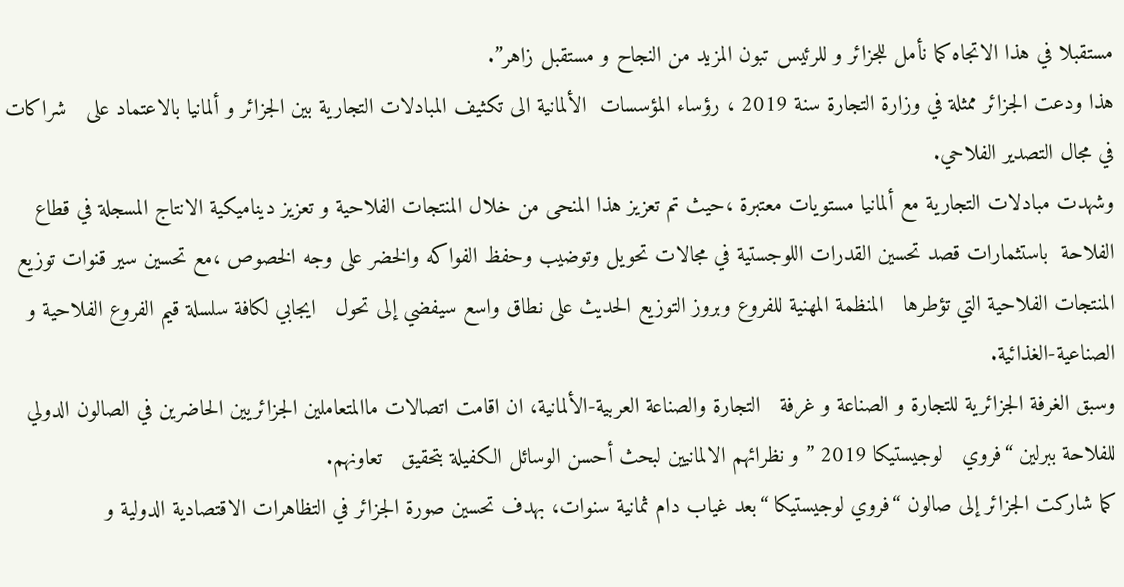مستقبلا في هذا الاتجاه كما نأمل للجزائر و للرئيس تبون المزيد من النجاح و مستقبل زاهر”.
هذا ودعت الجزائر ممثلة في وزارة التجارة سنة 2019 ، رؤساء المؤسسات  الألمانية الى تكثيف المبادلات التجارية بين الجزائر و ألمانيا بالاعتماد على   شراكات في مجال التصدير الفلاحي.
وشهدت مبادلات التجارية مع ألمانيا مستويات معتبرة ،حيث تم تعزيز هذا المنحى من خلال المنتجات الفلاحية و تعزيز ديناميكية الانتاج المسجلة في قطاع الفلاحة  باستثمارات قصد تحسين القدرات اللوجستية في مجالات تحويل وتوضيب وحفظ الفواكه والخضر على وجه الخصوص ،مع تحسين سير قنوات توزيع المنتجات الفلاحية التي تؤطرها   المنظمة المهنية للفروع وبروز التوزيع الحديث على نطاق واسع سيفضي إلى تحول   ايجابي لكافة سلسلة قيم الفروع الفلاحية و الصناعية-الغذائية.
وسبق الغرفة الجزائرية للتجارة و الصناعة و غرفة   التجارة والصناعة العربية-الألمانية، ان اقامت اتصالات ماالمتعاملين الجزائريين الحاضرين في الصالون الدولي للفلاحة ببرلين “فروي   لوجيستيكا 2019 ” و نظرائهم الالمانيين لبحث أحسن الوسائل الكفيلة بتحقيق   تعاونهم.
كما شاركت الجزائر إلى صالون “فروي لوجيستيكا “بعد غياب دام ثمانية سنوات، بهدف تحسين صورة الجزائر في التظاهرات الاقتصادية الدولية و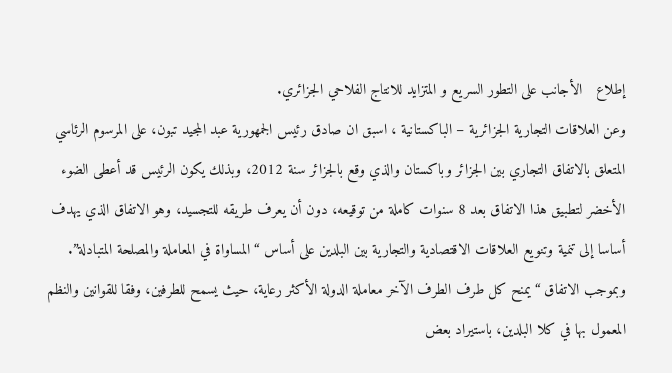إطلاع   الأجانب على التطور السريع و المتزايد للانتاج الفلاحي الجزائري.
وعن العلاقات التجارية الجزائرية – الباكستانية ، اسبق ان صادق رئيس الجمهورية عبد المجيد تبون، على المرسوم الرئاسي المتعلق بالاتفاق التجاري بين الجزائر وباكستان والذي وقع بالجزائر سنة 2012، وبذلك يكون الرئيس قد أعطى الضوء الأخضر لتطبيق هذا الاتفاق بعد 8 سنوات كاملة من توقيعه، دون أن يعرف طريقه للتجسيد، وهو الاتفاق الذي يهدف أساسا إلى تنمية وتنويع العلاقات الاقتصادية والتجارية بين البلدين على أساس “المساواة في المعاملة والمصلحة المتبادلة”.
وبموجب الاتفاق “يمنح كل طرف الطرف الآخر معاملة الدولة الأكثر رعاية، حيث يسمح للطرفين، وفقا للقوانين والنظم المعمول بها في كلا البلدين، باستيراد بعض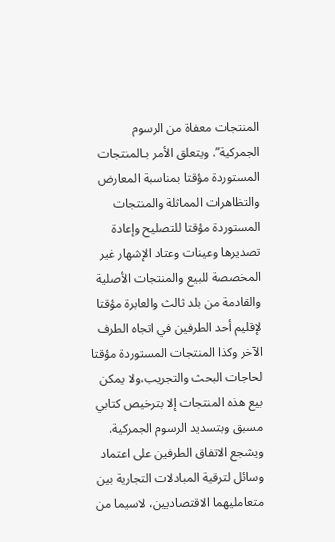المنتجات معفاة من الرسوم الجمركية”. ويتعلق الأمر بـالمنتجات المستوردة مؤقتا بمناسبة المعارض  والتظاهرات المماثلة والمنتجات المستوردة مؤقتا للتصليح وإعادة تصديرها وعينات وعتاد الإشهار غير المخصصة للبيع والمنتجات الأصلية والقادمة من بلد ثالث والعابرة مؤقتا لإقليم أحد الطرفين في اتجاه الطرف الآخر وكذا المنتجات المستوردة مؤقتا لحاجات البحث والتجريب،ولا يمكن بيع هذه المنتجات إلا بترخيص كتابي مسبق وبتسديد الرسوم الجمركية.
ويشجع الاتفاق الطرفين على اعتماد وسائل لترقية المبادلات التجارية بين متعامليهما الاقتصاديين، لاسيما من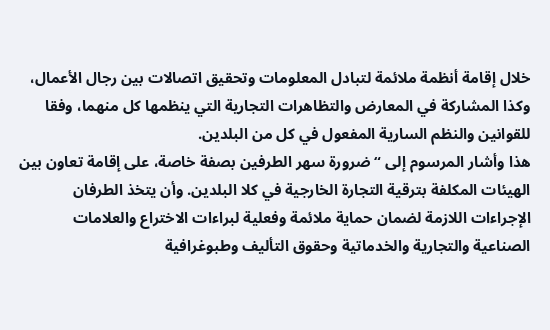خلال إقامة أنظمة ملائمة لتبادل المعلومات وتحقيق اتصالات بين رجال الأعمال، وكذا المشاركة في المعارض والتظاهرات التجارية التي ينظمها كل منهما، وفقا للقوانين والنظم السارية المفعول في كل من البلدين.
هذا وأشار المرسوم إلى “ضرورة سهر الطرفين بصفة خاصة، على إقامة تعاون بين الهيئات المكلفة بترقية التجارة الخارجية في كلا البلدين. وأن يتخذ الطرفان الإجراءات اللازمة لضمان حماية ملائمة وفعلية لبراءات الاختراع والعلامات الصناعية والتجارية والخدماتية وحقوق التأليف وطبوغرافية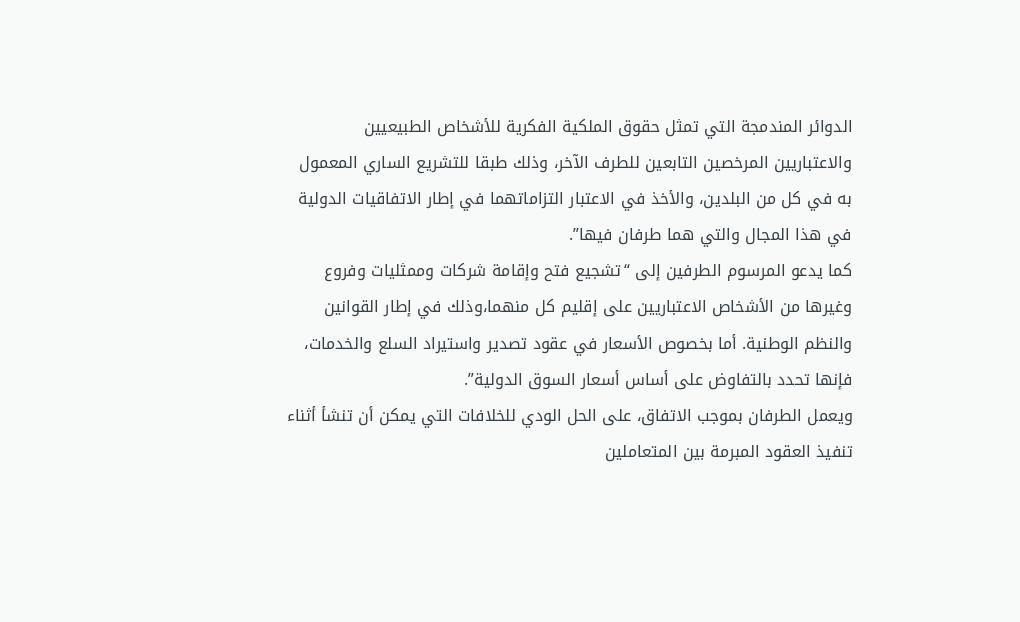الدوائر المندمجة التي تمثل حقوق الملكية الفكرية للأشخاص الطبيعيين والاعتباريين المرخصين التابعين للطرف الآخر، وذلك طبقا للتشريع الساري المعمول به في كل من البلدين، والأخذ في الاعتبار التزاماتهما في إطار الاتفاقيات الدولية في هذا المجال والتي هما طرفان فيها”.
كما يدعو المرسوم الطرفين إلى “تشجيع فتح وإقامة شركات وممثليات وفروع وغيرها من الأشخاص الاعتباريين على إقليم كل منهما،وذلك في إطار القوانين والنظم الوطنية. أما بخصوص الأسعار في عقود تصدير واستيراد السلع والخدمات، فإنها تحدد بالتفاوض على أساس أسعار السوق الدولية”.
ويعمل الطرفان بموجب الاتفاق، على الحل الودي للخلافات التي يمكن أن تنشأ أثناء تنفيذ العقود المبرمة بين المتعاملين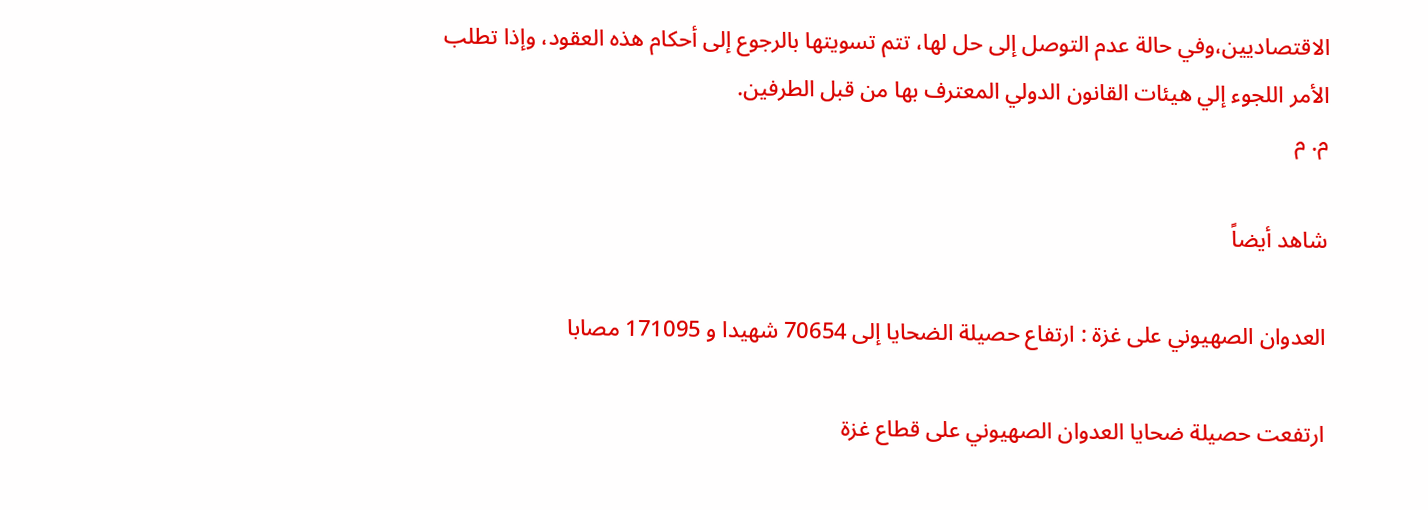الاقتصاديين،وفي حالة عدم التوصل إلى حل لها، تتم تسويتها بالرجوع إلى أحكام هذه العقود، وإذا تطلب الأمر اللجوء إلي هيئات القانون الدولي المعترف بها من قبل الطرفين.
م. م

شاهد أيضاً

العدوان الصهيوني على غزة : ارتفاع حصيلة الضحايا إلى 70654 شهيدا و 171095 مصابا

ارتفعت حصيلة ضحايا العدوان الصهيوني على قطاع غزة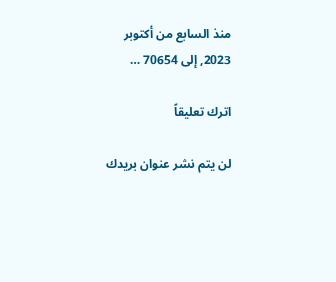منذ السابع من أكتوبر 2023, إلى 70654 …

اترك تعليقاً

لن يتم نشر عنوان بريدك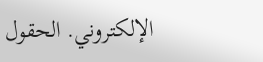الإلكتروني. الحقول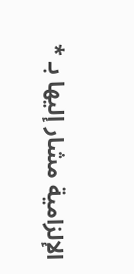الإلزامية مشار إليها بـ *